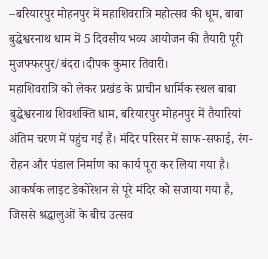–बरियारपुर मोहनपुर में महाशिवरात्रि महोत्सव की धूम, बाबा बुद्धेश्वरनाथ धाम में 5 दिवसीय भव्य आयोजन की तैयारी पूरी
मुजफ्फरपुर/बंदरा।दीपक कुमार तिवारी।
महाशिवरात्रि को लेकर प्रखंड के प्राचीन धार्मिक स्थल बाबा बुद्धेश्वरनाथ शिवशक्ति धाम, बरियारपुर मोहनपुर में तैयारियां अंतिम चरण में पहुंच गई हैं। मंदिर परिसर में साफ-सफाई, रंग-रोहन और पंडाल निर्माण का कार्य पूरा कर लिया गया है। आकर्षक लाइट डेकोरेशन से पूरे मंदिर को सजाया गया है, जिससे श्रद्धालुओं के बीच उत्सव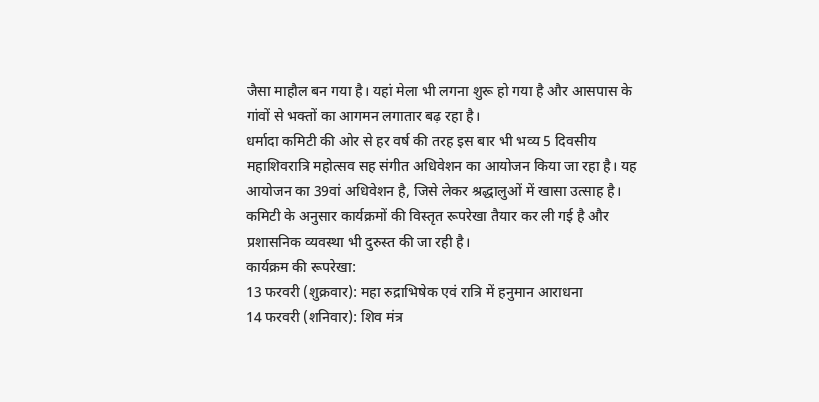जैसा माहौल बन गया है। यहां मेला भी लगना शुरू हो गया है और आसपास के गांवों से भक्तों का आगमन लगातार बढ़ रहा है।
धर्मादा कमिटी की ओर से हर वर्ष की तरह इस बार भी भव्य 5 दिवसीय महाशिवरात्रि महोत्सव सह संगीत अधिवेशन का आयोजन किया जा रहा है। यह आयोजन का 39वां अधिवेशन है, जिसे लेकर श्रद्धालुओं में खासा उत्साह है। कमिटी के अनुसार कार्यक्रमों की विस्तृत रूपरेखा तैयार कर ली गई है और प्रशासनिक व्यवस्था भी दुरुस्त की जा रही है।
कार्यक्रम की रूपरेखा:
13 फरवरी (शुक्रवार): महा रुद्राभिषेक एवं रात्रि में हनुमान आराधना
14 फरवरी (शनिवार): शिव मंत्र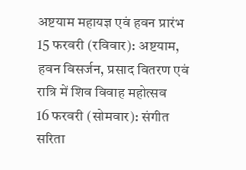अष्टयाम महायज्ञ एवं हवन प्रारंभ
15 फरवरी (रविवार): अष्टयाम, हवन विसर्जन, प्रसाद वितरण एवं रात्रि में शिव विवाह महोत्सव
16 फरवरी (सोमवार): संगीत सरिता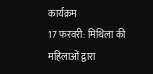कार्यक्रम
17 फरवरी: मिथिला की महिलाओं द्वारा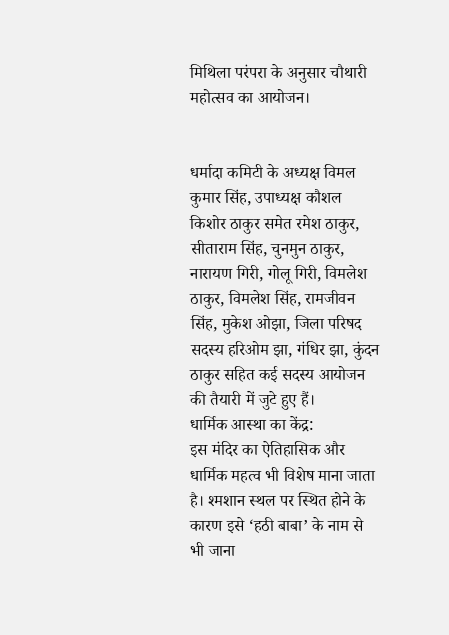मिथिला परंपरा के अनुसार चौथारी महोत्सव का आयोजन।


धर्मादा कमिटी के अध्यक्ष विमल कुमार सिंह, उपाध्यक्ष कौशल किशोर ठाकुर समेत रमेश ठाकुर, सीताराम सिंह, चुनमुन ठाकुर, नारायण गिरी, गोलू गिरी, विमलेश ठाकुर, विमलेश सिंह, रामजीवन सिंह, मुकेश ओझा, जिला परिषद सदस्य हरिओम झा, गंधिर झा, कुंदन ठाकुर सहित कई सदस्य आयोजन की तैयारी में जुटे हुए हैं।
धार्मिक आस्था का केंद्र:
इस मंदिर का ऐतिहासिक और धार्मिक महत्व भी विशेष माना जाता है। श्मशान स्थल पर स्थित होने के कारण इसे ‘हठी बाबा’ के नाम से भी जाना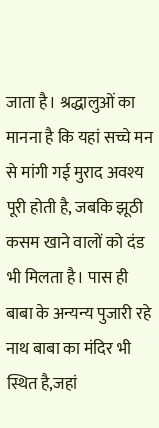जाता है। श्रद्धालुओं का मानना है कि यहां सच्चे मन से मांगी गई मुराद अवश्य पूरी होती है, जबकि झूठी कसम खाने वालों को दंड भी मिलता है। पास ही बाबा के अन्यन्य पुजारी रहे नाथ बाबा का मंदिर भी स्थित है,जहां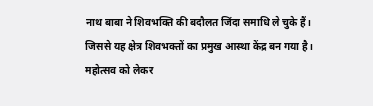नाथ बाबा ने शिवभक्ति की बदौलत जिंदा समाधि ले चुके हैं। जिससे यह क्षेत्र शिवभक्तों का प्रमुख आस्था केंद्र बन गया है।
महोत्सव को लेकर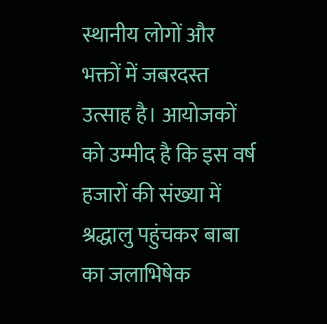स्थानीय लोगों और भक्तों में जबरदस्त उत्साह है। आयोजकों को उम्मीद है कि इस वर्ष हजारों की संख्या में श्रद्धालु पहुंचकर बाबा का जलाभिषेक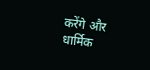करेंगे और धार्मिक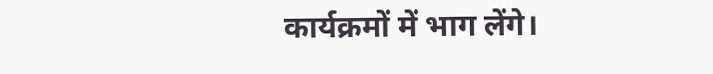कार्यक्रमों में भाग लेंगे।